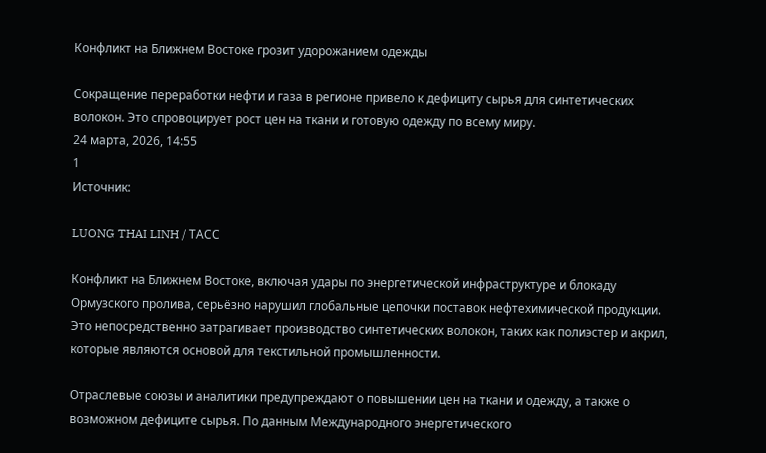Конфликт на Ближнем Востоке грозит удорожанием одежды

Сокращение переработки нефти и газа в регионе привело к дефициту сырья для синтетических волокон. Это спровоцирует рост цен на ткани и готовую одежду по всему миру.
24 марта, 2026, 14:55
1
Источник:

LUONG THAI LINH / ТАСС

Конфликт на Ближнем Востоке, включая удары по энергетической инфраструктуре и блокаду Ормузского пролива, серьёзно нарушил глобальные цепочки поставок нефтехимической продукции. Это непосредственно затрагивает производство синтетических волокон, таких как полиэстер и акрил, которые являются основой для текстильной промышленности.

Отраслевые союзы и аналитики предупреждают о повышении цен на ткани и одежду, а также о возможном дефиците сырья. По данным Международного энергетического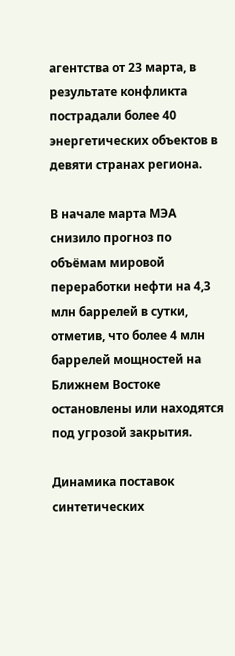агентства от 23 марта, в результате конфликта пострадали более 40 энергетических объектов в девяти странах региона.

В начале марта МЭА снизило прогноз по объёмам мировой переработки нефти на 4,3 млн баррелей в сутки, отметив, что более 4 млн баррелей мощностей на Ближнем Востоке остановлены или находятся под угрозой закрытия.

Динамика поставок синтетических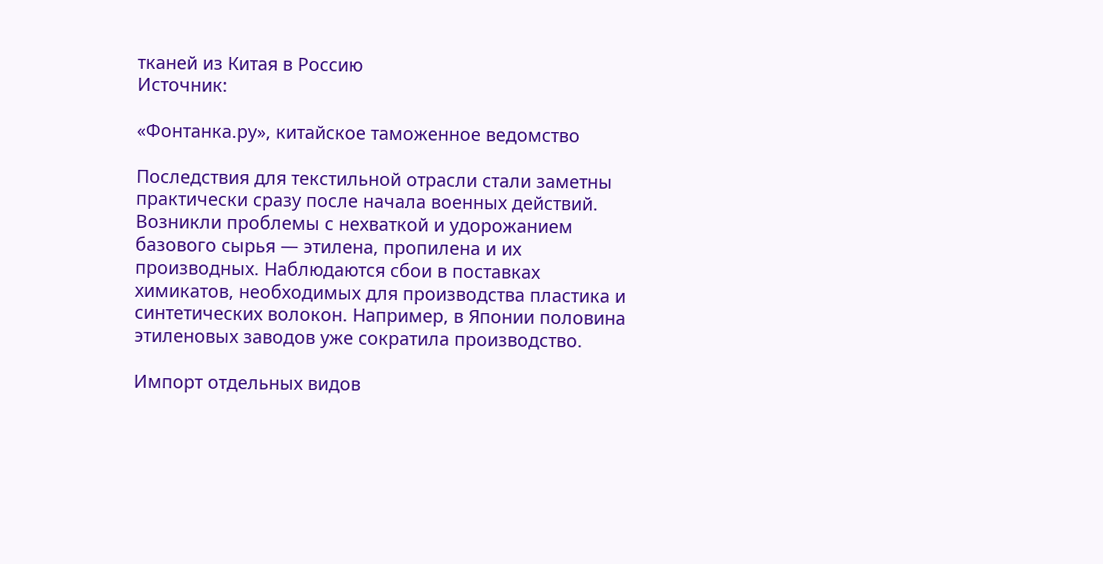тканей из Китая в Россию
Источник:

«Фонтанка.ру», китайское таможенное ведомство

Последствия для текстильной отрасли стали заметны практически сразу после начала военных действий. Возникли проблемы с нехваткой и удорожанием базового сырья — этилена, пропилена и их производных. Наблюдаются сбои в поставках химикатов, необходимых для производства пластика и синтетических волокон. Например, в Японии половина этиленовых заводов уже сократила производство.

Импорт отдельных видов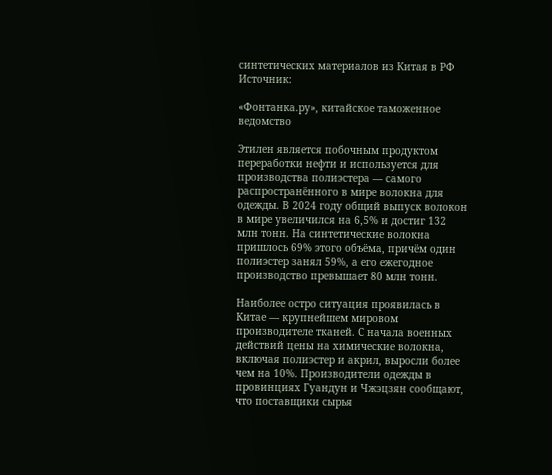синтетических материалов из Китая в РФ
Источник:

«Фонтанка.ру», китайское таможенное ведомство

Этилен является побочным продуктом переработки нефти и используется для производства полиэстера — самого распространённого в мире волокна для одежды. В 2024 году общий выпуск волокон в мире увеличился на 6,5% и достиг 132 млн тонн. На синтетические волокна пришлось 69% этого объёма, причём один полиэстер занял 59%, а его ежегодное производство превышает 80 млн тонн.

Наиболее остро ситуация проявилась в Китае — крупнейшем мировом производителе тканей. С начала военных действий цены на химические волокна, включая полиэстер и акрил, выросли более чем на 10%. Производители одежды в провинциях Гуандун и Чжэцзян сообщают, что поставщики сырья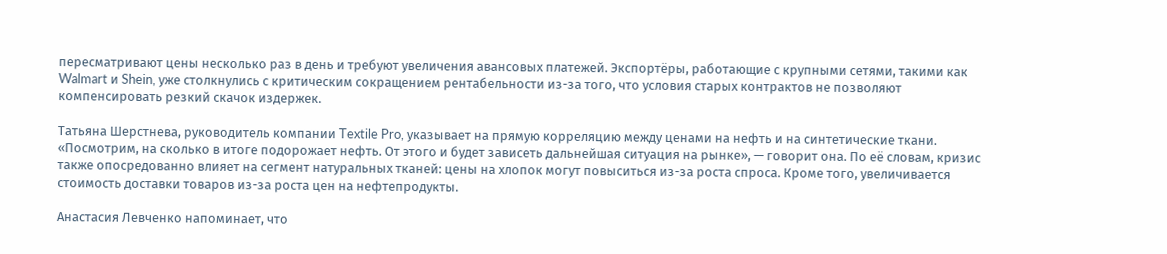пересматривают цены несколько раз в день и требуют увеличения авансовых платежей. Экспортёры, работающие с крупными сетями, такими как Walmart и Shein, уже столкнулись с критическим сокращением рентабельности из-за того, что условия старых контрактов не позволяют компенсировать резкий скачок издержек.

Татьяна Шерстнева, руководитель компании Textile Pro, указывает на прямую корреляцию между ценами на нефть и на синтетические ткани. «Посмотрим, на сколько в итоге подорожает нефть. От этого и будет зависеть дальнейшая ситуация на рынке», — говорит она. По её словам, кризис также опосредованно влияет на сегмент натуральных тканей: цены на хлопок могут повыситься из-за роста спроса. Кроме того, увеличивается стоимость доставки товаров из-за роста цен на нефтепродукты.

Анастасия Левченко напоминает, что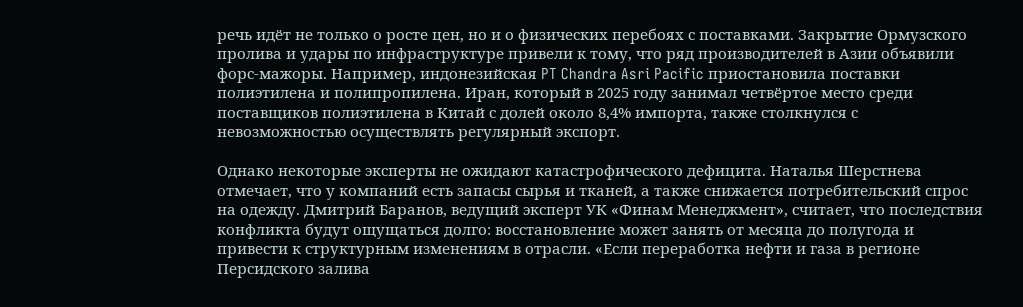речь идёт не только о росте цен, но и о физических перебоях с поставками. Закрытие Ормузского пролива и удары по инфраструктуре привели к тому, что ряд производителей в Азии объявили форс-мажоры. Например, индонезийская PT Chandra Asri Pacific приостановила поставки полиэтилена и полипропилена. Иран, который в 2025 году занимал четвёртое место среди поставщиков полиэтилена в Китай с долей около 8,4% импорта, также столкнулся с невозможностью осуществлять регулярный экспорт.

Однако некоторые эксперты не ожидают катастрофического дефицита. Наталья Шерстнева отмечает, что у компаний есть запасы сырья и тканей, а также снижается потребительский спрос на одежду. Дмитрий Баранов, ведущий эксперт УК «Финам Менеджмент», считает, что последствия конфликта будут ощущаться долго: восстановление может занять от месяца до полугода и привести к структурным изменениям в отрасли. «Если переработка нефти и газа в регионе Персидского залива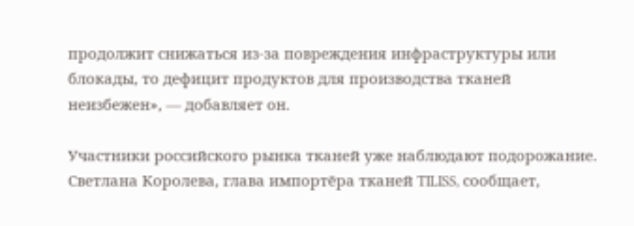продолжит снижаться из-за повреждения инфраструктуры или блокады, то дефицит продуктов для производства тканей неизбежен», — добавляет он.

Участники российского рынка тканей уже наблюдают подорожание. Светлана Королева, глава импортёра тканей TILISS, сообщает,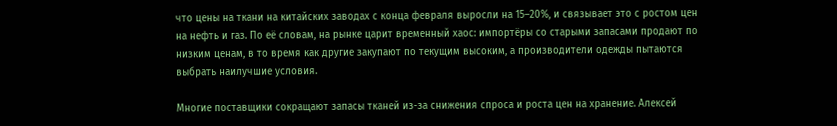что цены на ткани на китайских заводах с конца февраля выросли на 15–20%, и связывает это с ростом цен на нефть и газ. По её словам, на рынке царит временный хаос: импортёры со старыми запасами продают по низким ценам, в то время как другие закупают по текущим высоким, а производители одежды пытаются выбрать наилучшие условия.

Многие поставщики сокращают запасы тканей из-за снижения спроса и роста цен на хранение. Алексей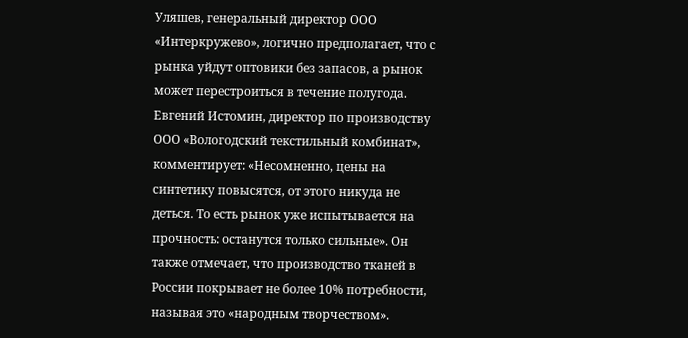Уляшев, генеральный директор ООО «Интеркружево», логично предполагает, что с рынка уйдут оптовики без запасов, а рынок может перестроиться в течение полугода. Евгений Истомин, директор по производству ООО «Вологодский текстильный комбинат», комментирует: «Несомненно, цены на синтетику повысятся, от этого никуда не деться. То есть рынок уже испытывается на прочность: останутся только сильные». Он также отмечает, что производство тканей в России покрывает не более 10% потребности, называя это «народным творчеством».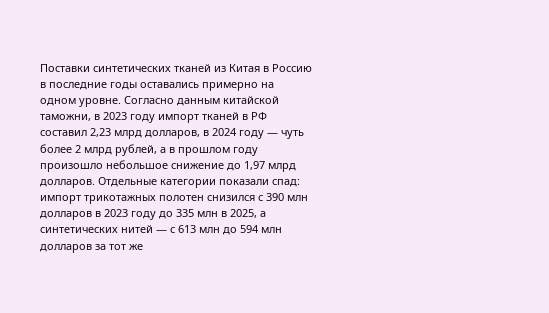Поставки синтетических тканей из Китая в Россию в последние годы оставались примерно на одном уровне. Согласно данным китайской таможни, в 2023 году импорт тканей в РФ составил 2,23 млрд долларов, в 2024 году — чуть более 2 млрд рублей, а в прошлом году произошло небольшое снижение до 1,97 млрд долларов. Отдельные категории показали спад: импорт трикотажных полотен снизился с 390 млн долларов в 2023 году до 335 млн в 2025, а синтетических нитей — с 613 млн до 594 млн долларов за тот же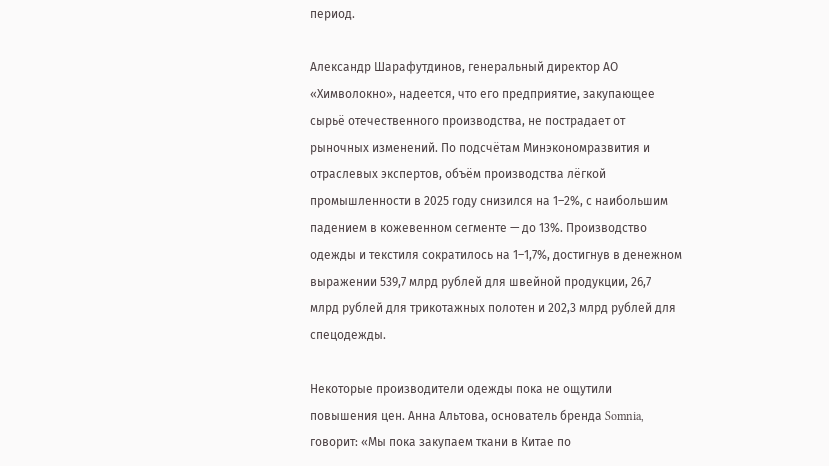период.

Александр Шарафутдинов, генеральный директор АО «Химволокно», надеется, что его предприятие, закупающее сырьё отечественного производства, не пострадает от рыночных изменений. По подсчётам Минэкономразвития и отраслевых экспертов, объём производства лёгкой промышленности в 2025 году снизился на 1–2%, с наибольшим падением в кожевенном сегменте — до 13%. Производство одежды и текстиля сократилось на 1–1,7%, достигнув в денежном выражении 539,7 млрд рублей для швейной продукции, 26,7 млрд рублей для трикотажных полотен и 202,3 млрд рублей для спецодежды.

Некоторые производители одежды пока не ощутили повышения цен. Анна Альтова, основатель бренда Somnia, говорит: «Мы пока закупаем ткани в Китае по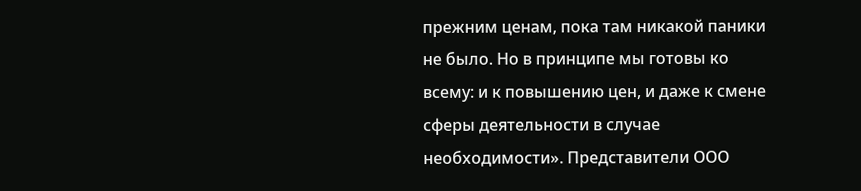прежним ценам, пока там никакой паники не было. Но в принципе мы готовы ко всему: и к повышению цен, и даже к смене сферы деятельности в случае необходимости». Представители ООО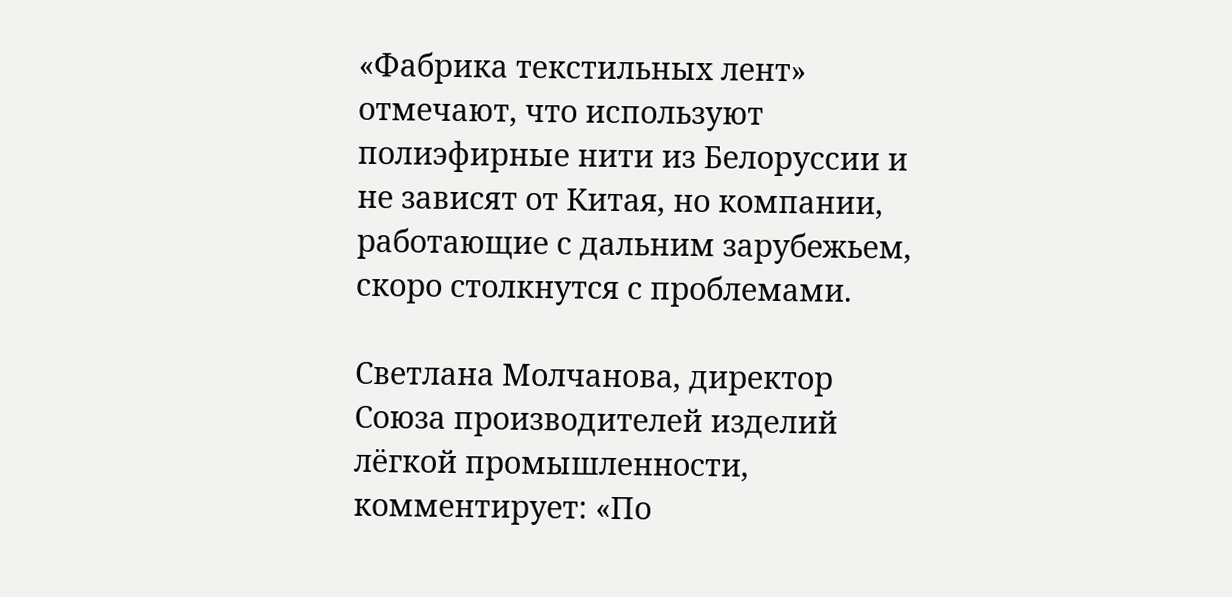«Фабрика текстильных лент» отмечают, что используют полиэфирные нити из Белоруссии и не зависят от Китая, но компании, работающие с дальним зарубежьем, скоро столкнутся с проблемами.

Светлана Молчанова, директор Союза производителей изделий лёгкой промышленности, комментирует: «По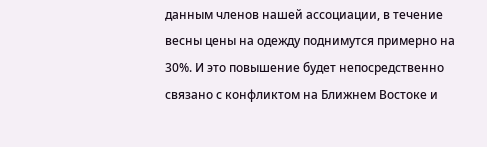данным членов нашей ассоциации, в течение весны цены на одежду поднимутся примерно на 30%. И это повышение будет непосредственно связано с конфликтом на Ближнем Востоке и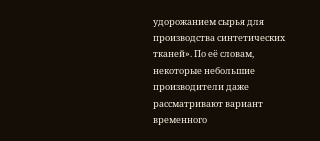удорожанием сырья для производства синтетических тканей». По её словам, некоторые небольшие производители даже рассматривают вариант временного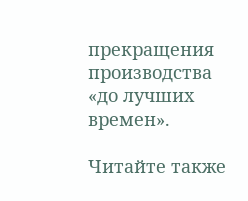прекращения производства «до лучших времен».

Читайте также